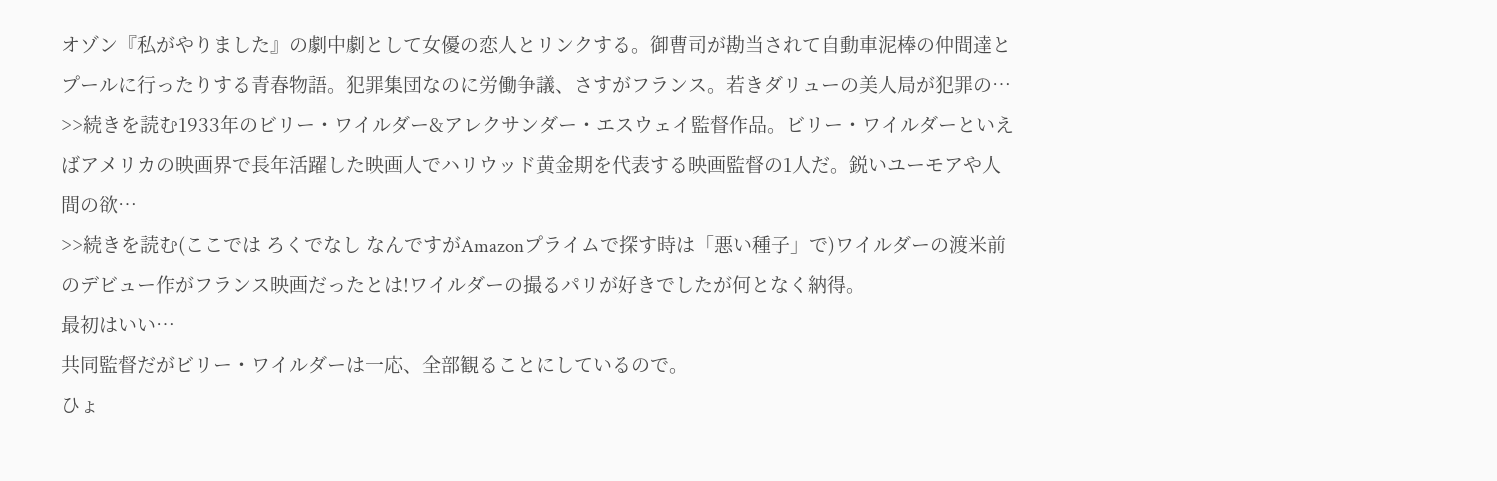オゾン『私がやりました』の劇中劇として女優の恋人とリンクする。御曹司が勘当されて自動車泥棒の仲間達とプールに行ったりする青春物語。犯罪集団なのに労働争議、さすがフランス。若きダリューの美人局が犯罪の…
>>続きを読む1933年のビリー・ワイルダー&アレクサンダー・エスウェイ監督作品。ビリー・ワイルダーといえばアメリカの映画界で長年活躍した映画人でハリウッド黄金期を代表する映画監督の1人だ。鋭いユーモアや人間の欲…
>>続きを読む(ここでは ろくでなし なんですがAmazonプライムで探す時は「悪い種子」で)ワイルダーの渡米前のデビュー作がフランス映画だったとは!ワイルダーの撮るパリが好きでしたが何となく納得。
最初はいい…
共同監督だがビリー・ワイルダーは一応、全部観ることにしているので。
ひょ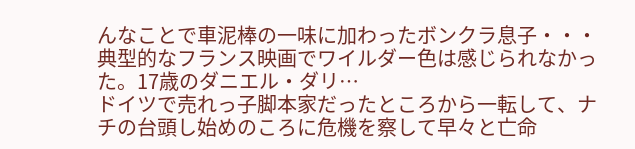んなことで車泥棒の一味に加わったボンクラ息子・・・典型的なフランス映画でワイルダー色は感じられなかった。17歳のダニエル・ダリ…
ドイツで売れっ子脚本家だったところから一転して、ナチの台頭し始めのころに危機を察して早々と亡命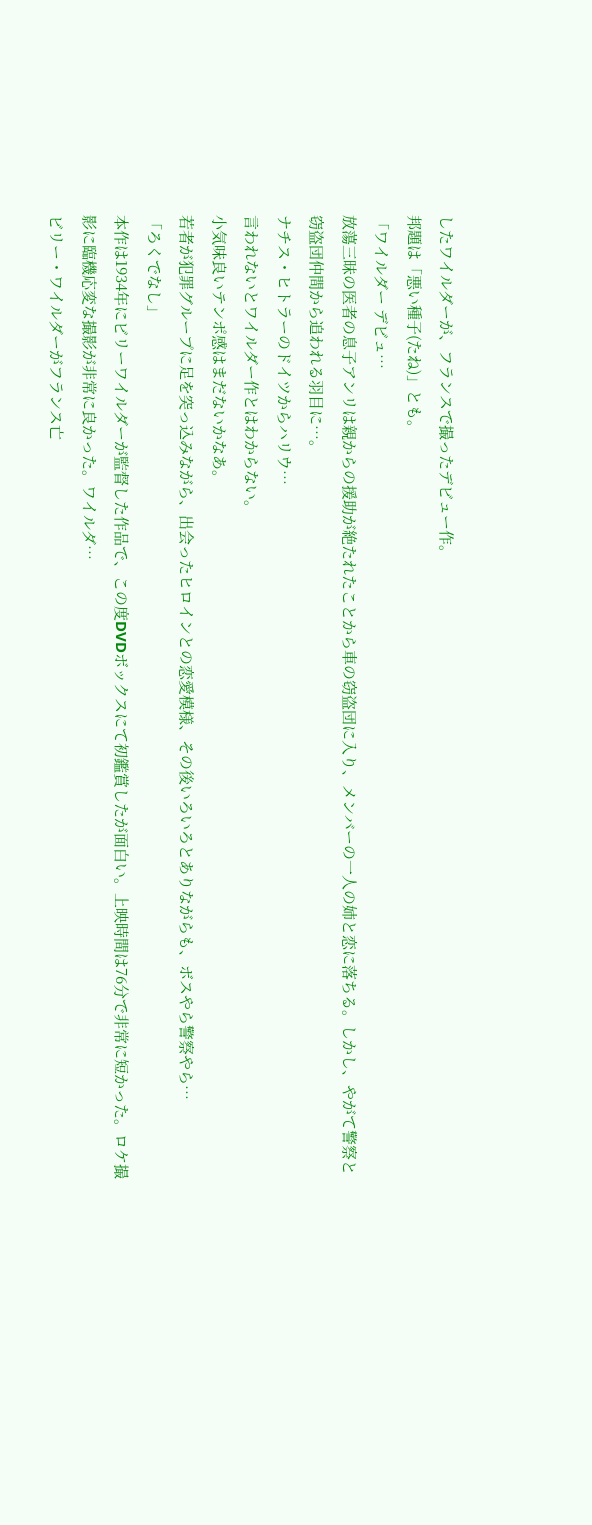したワイルダーが、フランスで撮ったデビュー作。
邦題は「悪い種子(たね)」とも。
「ワイルダー デビュ…
放蕩三昧の医者の息子アンリは親からの援助が絶たれたことから車の窃盗団に入り、メンバーの一人の姉と恋に落ちる。しかし、やがて警察と窃盗団仲間から追われる羽目に…。
ナチス・ヒトラーのドイツからハリウ…
言われないとワイルダー作とはわからない。
小気味良いテンポ感はまだないかなあ。
若者が犯罪グループに足を突っ込みながら、出会ったヒロインとの恋愛模様、その後いろいろとありながらも、ボスやら警察やら…
「ろくでなし」
本作は1934年にビリーワイルダーが監督した作品で、この度DVDボックスにて初鑑賞したが面白い。上映時間は76分で非常に短かった。ロケ撮影に臨機応変な撮影が非常に良かった。ワイルダ…
ビリー・ワイルダーがフランス亡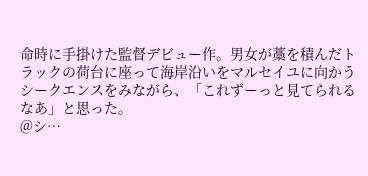命時に手掛けた監督デビュー作。男女が藁を積んだトラックの荷台に座って海岸沿いをマルセイユに向かうシークエンスをみながら、「これずーっと見てられるなあ」と思った。
@シ…